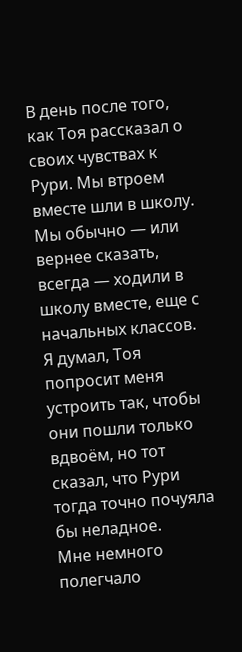В день после того, как Тоя рассказал о своих чувствах к Рури. Мы втроем вместе шли в школу.
Мы обычно — или вернее сказать, всегда — ходили в школу вместе, еще с начальных классов. Я думал, Тоя попросит меня устроить так, чтобы они пошли только вдвоём, но тот сказал, что Рури тогда точно почуяла бы неладное.
Мне немного полегчало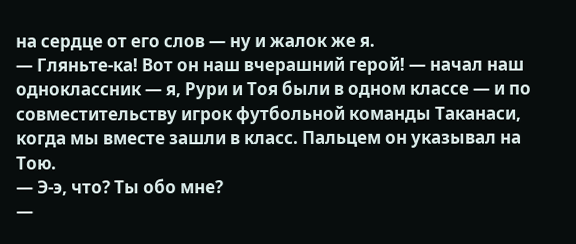на сердце от его слов — ну и жалок же я.
— Гляньте-ка! Вот он наш вчерашний герой! — начал наш одноклассник — я, Рури и Тоя были в одном классе — и по совместительству игрок футбольной команды Таканаси, когда мы вместе зашли в класс. Пальцем он указывал на Тою.
— Э-э, что? Ты обо мне?
—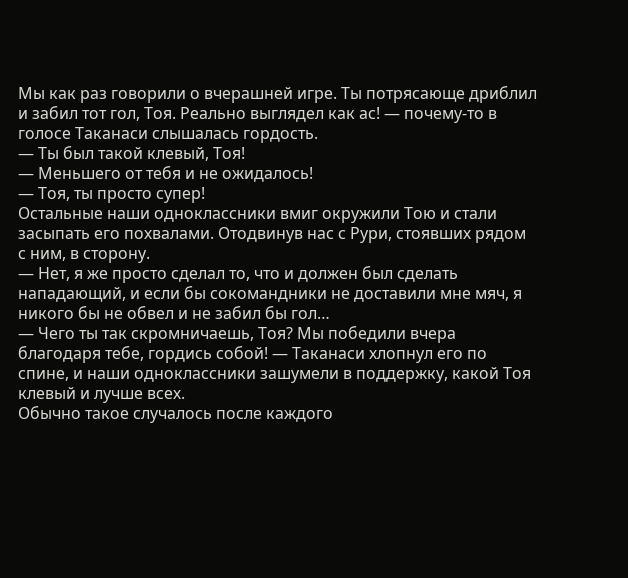Мы как раз говорили о вчерашней игре. Ты потрясающе дриблил и забил тот гол, Тоя. Реально выглядел как ас! — почему-то в голосе Таканаси слышалась гордость.
— Ты был такой клевый, Тоя!
— Меньшего от тебя и не ожидалось!
— Тоя, ты просто супер!
Остальные наши одноклассники вмиг окружили Тою и стали засыпать его похвалами. Отодвинув нас с Рури, стоявших рядом с ним, в сторону.
— Нет, я же просто сделал то, что и должен был сделать нападающий, и если бы сокомандники не доставили мне мяч, я никого бы не обвел и не забил бы гол…
— Чего ты так скромничаешь, Тоя? Мы победили вчера благодаря тебе, гордись собой! — Таканаси хлопнул его по спине, и наши одноклассники зашумели в поддержку, какой Тоя клевый и лучше всех.
Обычно такое случалось после каждого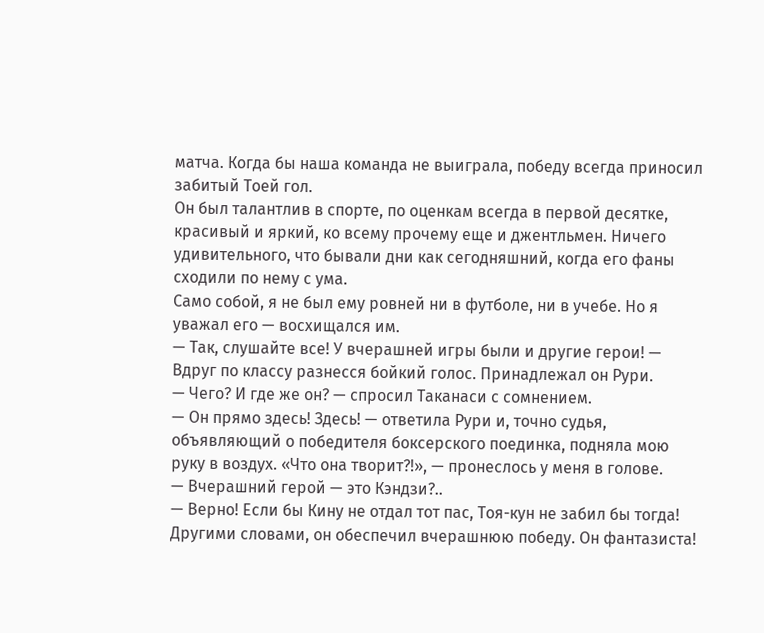матча. Когда бы наша команда не выиграла, победу всегда приносил забитый Тоей гол.
Он был талантлив в спорте, по оценкам всегда в первой десятке, красивый и яркий, ко всему прочему еще и джентльмен. Ничего удивительного, что бывали дни как сегодняшний, когда его фаны сходили по нему с ума.
Само собой, я не был ему ровней ни в футболе, ни в учебе. Но я уважал его — восхищался им.
— Так, слушайте все! У вчерашней игры были и другие герои! — Вдруг по классу разнесся бойкий голос. Принадлежал он Рури.
— Чего? И где же он? — спросил Таканаси с сомнением.
— Он прямо здесь! Здесь! — ответила Рури и, точно судья, объявляющий о победителя боксерского поединка, подняла мою руку в воздух. «Что она творит?!», — пронеслось у меня в голове.
— Вчерашний герой — это Кэндзи?..
— Верно! Если бы Кину не отдал тот пас, Тоя-кун не забил бы тогда! Другими словами, он обеспечил вчерашнюю победу. Он фантазиста!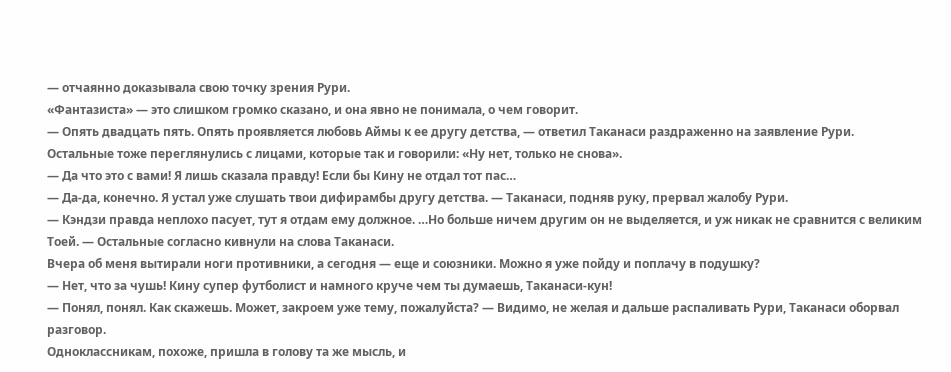— отчаянно доказывала свою точку зрения Рури.
«Фантазиста» — это слишком громко сказано, и она явно не понимала, о чем говорит.
— Опять двадцать пять. Опять проявляется любовь Аймы к ее другу детства, — ответил Таканаси раздраженно на заявление Рури.
Остальные тоже переглянулись с лицами, которые так и говорили: «Ну нет, только не снова».
— Да что это с вами! Я лишь сказала правду! Если бы Кину не отдал тот пас…
— Да-да, конечно. Я устал уже слушать твои дифирамбы другу детства. — Таканаси, подняв руку, прервал жалобу Рури.
— Кэндзи правда неплохо пасует, тут я отдам ему должное. …Но больше ничем другим он не выделяется, и уж никак не сравнится с великим Тоей. — Остальные согласно кивнули на слова Таканаси.
Вчера об меня вытирали ноги противники, а сегодня — еще и союзники. Можно я уже пойду и поплачу в подушку?
— Нет, что за чушь! Кину супер футболист и намного круче чем ты думаешь, Таканаси-кун!
— Понял, понял. Как скажешь. Может, закроем уже тему, пожалуйста? — Видимо, не желая и дальше распаливать Рури, Таканаси оборвал разговор.
Одноклассникам, похоже, пришла в голову та же мысль, и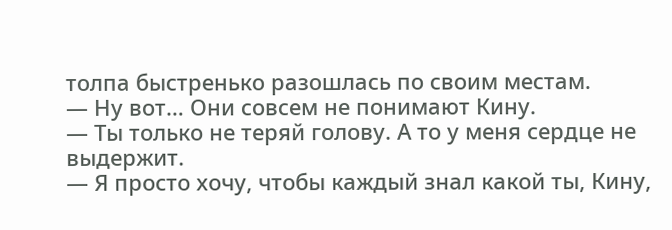толпа быстренько разошлась по своим местам.
— Ну вот… Они совсем не понимают Кину.
— Ты только не теряй голову. А то у меня сердце не выдержит.
— Я просто хочу, чтобы каждый знал какой ты, Кину,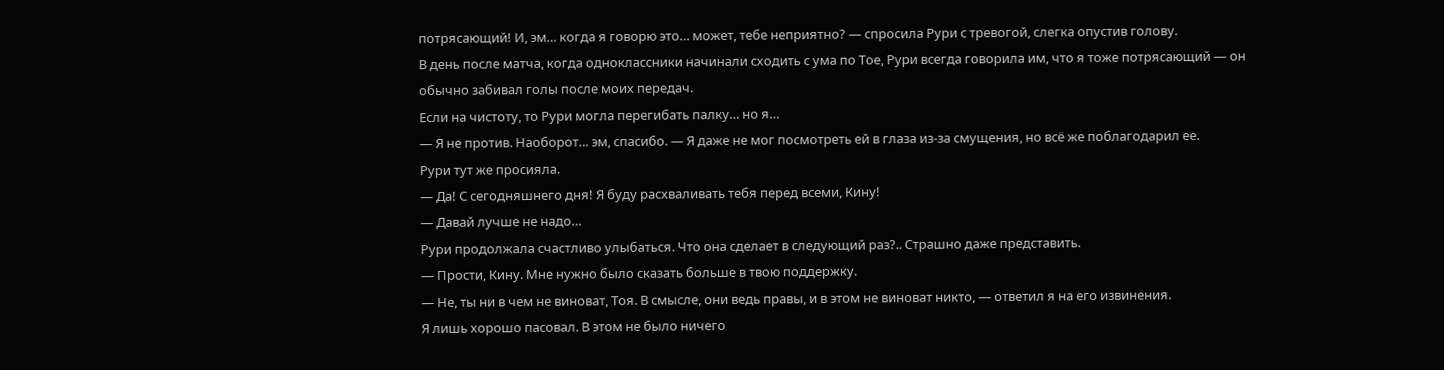потрясающий! И, эм… когда я говорю это… может, тебе неприятно? — спросила Рури с тревогой, слегка опустив голову.
В день после матча, когда одноклассники начинали сходить с ума по Тое, Рури всегда говорила им, что я тоже потрясающий — он обычно забивал голы после моих передач.
Если на чистоту, то Рури могла перегибать палку… но я…
— Я не против. Наоборот… эм, спасибо. — Я даже не мог посмотреть ей в глаза из-за смущения, но всё же поблагодарил ее.
Рури тут же просияла.
— Да! С сегодняшнего дня! Я буду расхваливать тебя перед всеми, Кину!
— Давай лучше не надо…
Рури продолжала счастливо улыбаться. Что она сделает в следующий раз?.. Страшно даже представить.
— Прости, Кину. Мне нужно было сказать больше в твою поддержку.
— Не, ты ни в чем не виноват, Тоя. В смысле, они ведь правы, и в этом не виноват никто, — ответил я на его извинения.
Я лишь хорошо пасовал. В этом не было ничего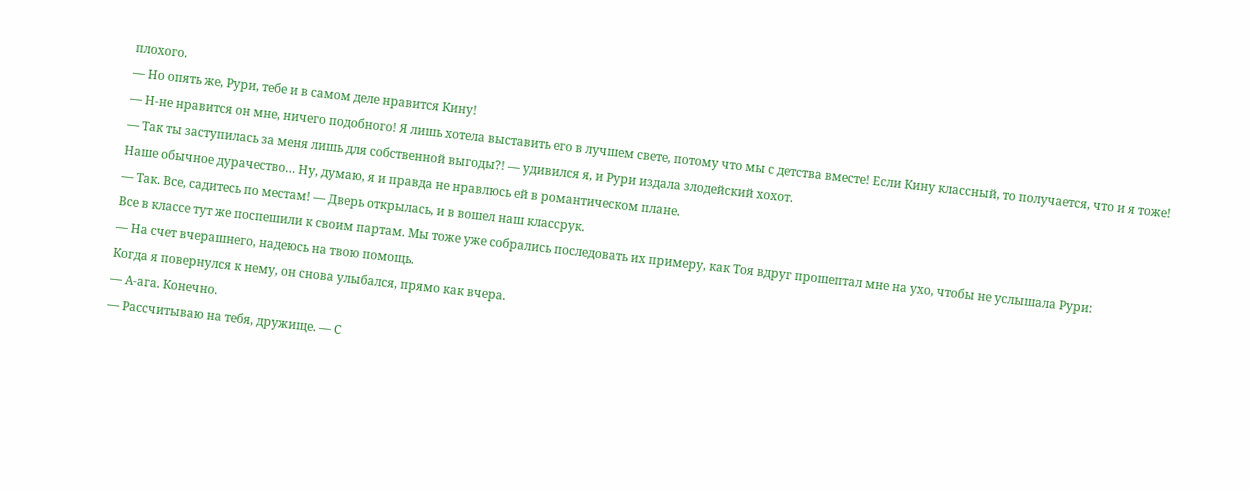плохого.
— Но опять же, Рури, тебе и в самом деле нравится Кину!
— Н-не нравится он мне, ничего подобного! Я лишь хотела выставить его в лучшем свете, потому что мы с детства вместе! Если Кину классный, то получается, что и я тоже!
— Так ты заступилась за меня лишь для собственной выгоды?! — удивился я, и Рури издала злодейский хохот.
Наше обычное дурачество… Ну, думаю, я и правда не нравлюсь ей в романтическом плане.
— Так. Все, садитесь по местам! — Дверь открылась, и в вошел наш классрук.
Все в классе тут же поспешили к своим партам. Мы тоже уже собрались последовать их примеру, как Тоя вдруг прошептал мне на ухо, чтобы не услышала Рури:
— На счет вчерашнего, надеюсь на твою помощь.
Когда я повернулся к нему, он снова улыбался, прямо как вчера.
— А-ага. Конечно.
— Рассчитываю на тебя, дружище. — С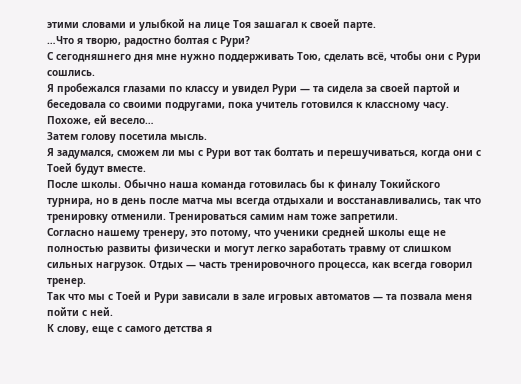этими словами и улыбкой на лице Тоя зашагал к своей парте.
…Что я творю, радостно болтая с Рури?
С сегодняшнего дня мне нужно поддерживать Тою, сделать всё, чтобы они с Рури сошлись.
Я пробежался глазами по классу и увидел Рури — та сидела за своей партой и беседовала со своими подругами, пока учитель готовился к классному часу. Похоже, ей весело…
Затем голову посетила мысль.
Я задумался, сможем ли мы с Рури вот так болтать и перешучиваться, когда они с Тоей будут вместе.
После школы. Обычно наша команда готовилась бы к финалу Токийского турнира, но в день после матча мы всегда отдыхали и восстанавливались, так что тренировку отменили. Тренироваться самим нам тоже запретили.
Согласно нашему тренеру, это потому, что ученики средней школы еще не полностью развиты физически и могут легко заработать травму от слишком сильных нагрузок. Отдых — часть тренировочного процесса, как всегда говорил тренер.
Так что мы с Тоей и Рури зависали в зале игровых автоматов — та позвала меня пойти с ней.
К слову, еще с самого детства я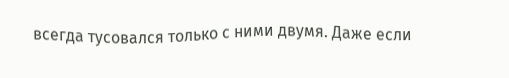всегда тусовался только с ними двумя. Даже если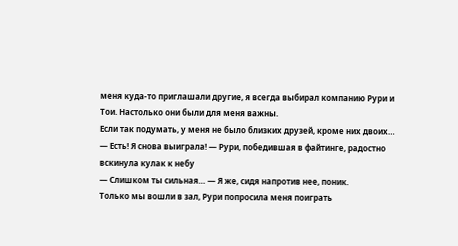меня куда-то приглашали другие, я всегда выбирал компанию Рури и Тои. Настолько они были для меня важны.
Если так подумать, у меня не было близких друзей, кроме них двоих…
— Есть! Я снова выиграла! — Рури, победившая в файтинге, радостно вскинула кулак к небу
— Слишком ты сильная… — Я же, сидя напротив нее, поник.
Только мы вошли в зал, Рури попросила меня поиграть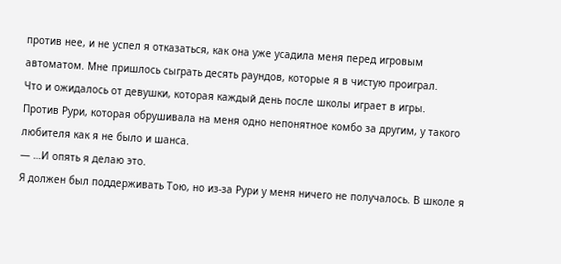против нее, и не успел я отказаться, как она уже усадила меня перед игровым автоматом. Мне пришлось сыграть десять раундов, которые я в чистую проиграл.
Что и ожидалось от девушки, которая каждый день после школы играет в игры.
Против Рури, которая обрушивала на меня одно непонятное комбо за другим, у такого любителя как я не было и шанса.
— …И опять я делаю это.
Я должен был поддерживать Тою, но из-за Рури у меня ничего не получалось. В школе я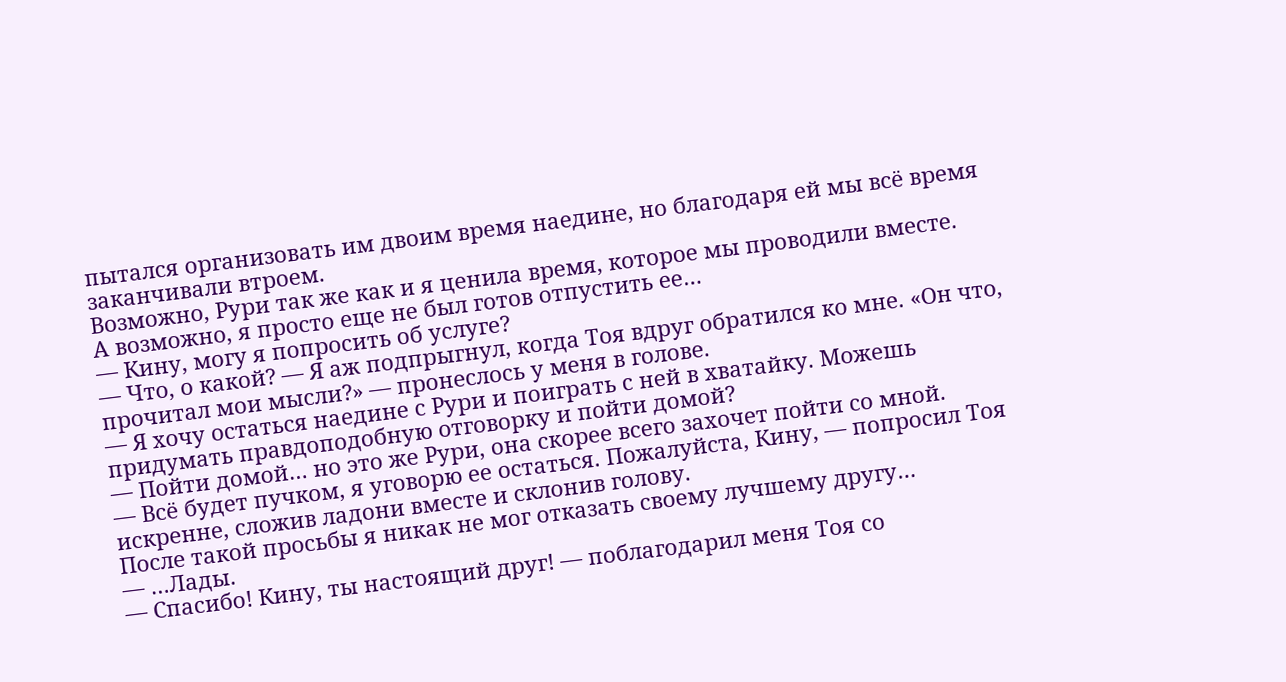пытался организовать им двоим время наедине, но благодаря ей мы всё время заканчивали втроем.
Возможно, Рури так же как и я ценила время, которое мы проводили вместе.
А возможно, я просто еще не был готов отпустить ее…
— Кину, могу я попросить об услуге?
— Что, о какой? — Я аж подпрыгнул, когда Тоя вдруг обратился ко мне. «Он что, прочитал мои мысли?» — пронеслось у меня в голове.
— Я хочу остаться наедине с Рури и поиграть с ней в хватайку. Можешь придумать правдоподобную отговорку и пойти домой?
— Пойти домой… но это же Рури, она скорее всего захочет пойти со мной.
— Всё будет пучком, я уговорю ее остаться. Пожалуйста, Кину, — попросил Тоя искренне, сложив ладони вместе и склонив голову.
После такой просьбы я никак не мог отказать своему лучшему другу…
— …Лады.
— Спасибо! Кину, ты настоящий друг! — поблагодарил меня Тоя со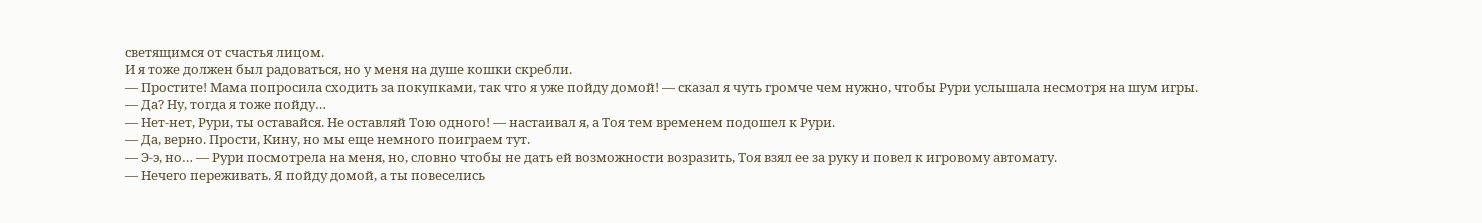светящимся от счастья лицом.
И я тоже должен был радоваться, но у меня на душе кошки скребли.
— Простите! Мама попросила сходить за покупками, так что я уже пойду домой! — сказал я чуть громче чем нужно, чтобы Рури услышала несмотря на шум игры.
— Да? Ну, тогда я тоже пойду…
— Нет-нет, Рури, ты оставайся. Не оставляй Тою одного! — настаивал я, а Тоя тем временем подошел к Рури.
— Да, верно. Прости, Кину, но мы еще немного поиграем тут.
— Э-э, но… — Рури посмотрела на меня, но, словно чтобы не дать ей возможности возразить, Тоя взял ее за руку и повел к игровому автомату.
— Нечего переживать. Я пойду домой, а ты повеселись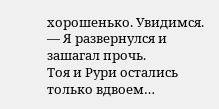хорошенько. Увидимся. — Я развернулся и зашагал прочь.
Тоя и Рури остались только вдвоем…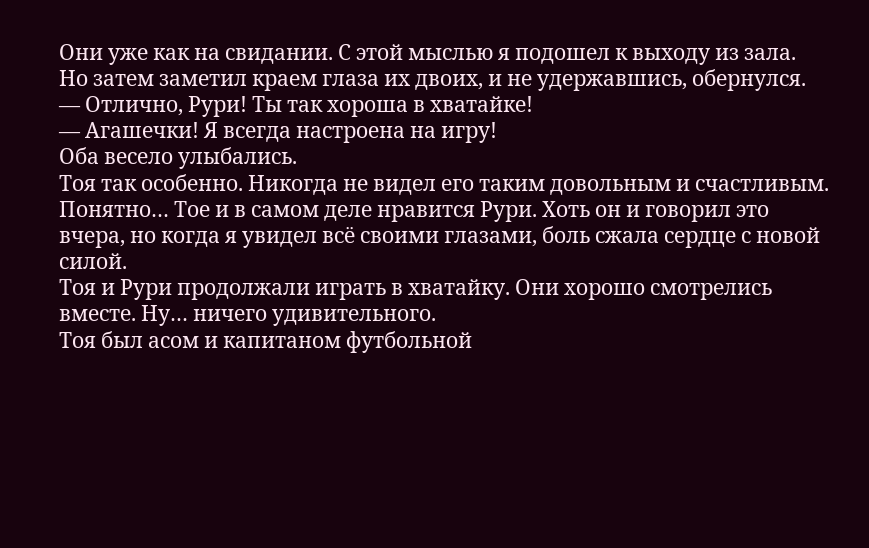Они уже как на свидании. С этой мыслью я подошел к выходу из зала.
Но затем заметил краем глаза их двоих, и не удержавшись, обернулся.
— Отлично, Рури! Ты так хороша в хватайке!
— Агашечки! Я всегда настроена на игру!
Оба весело улыбались.
Тоя так особенно. Никогда не видел его таким довольным и счастливым.
Понятно… Тое и в самом деле нравится Рури. Хоть он и говорил это вчера, но когда я увидел всё своими глазами, боль сжала сердце с новой силой.
Тоя и Рури продолжали играть в хватайку. Они хорошо смотрелись вместе. Ну… ничего удивительного.
Тоя был асом и капитаном футбольной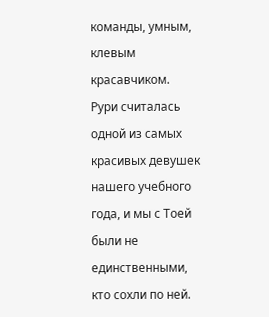команды, умным, клевым красавчиком.
Рури считалась одной из самых красивых девушек нашего учебного года, и мы с Тоей были не единственными, кто сохли по ней.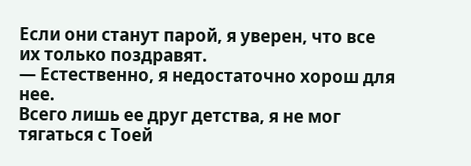Если они станут парой, я уверен, что все их только поздравят.
— Естественно, я недостаточно хорош для нее.
Всего лишь ее друг детства, я не мог тягаться с Тоей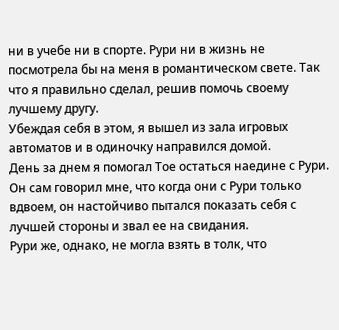ни в учебе ни в спорте. Рури ни в жизнь не посмотрела бы на меня в романтическом свете. Так что я правильно сделал, решив помочь своему лучшему другу.
Убеждая себя в этом, я вышел из зала игровых автоматов и в одиночку направился домой.
День за днем я помогал Тое остаться наедине с Рури.
Он сам говорил мне, что когда они с Рури только вдвоем, он настойчиво пытался показать себя с лучшей стороны и звал ее на свидания.
Рури же, однако, не могла взять в толк, что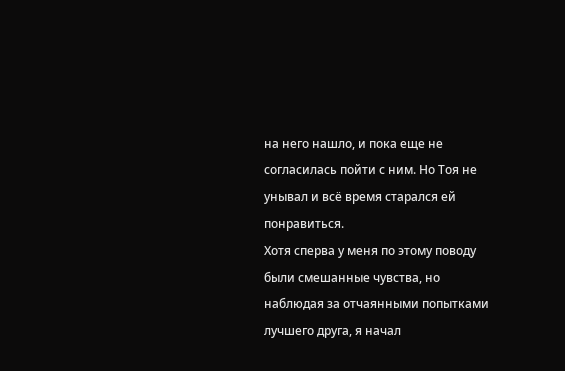на него нашло, и пока еще не согласилась пойти с ним. Но Тоя не унывал и всё время старался ей понравиться.
Хотя сперва у меня по этому поводу были смешанные чувства, но наблюдая за отчаянными попытками лучшего друга, я начал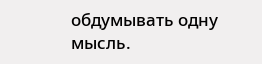обдумывать одну мысль.